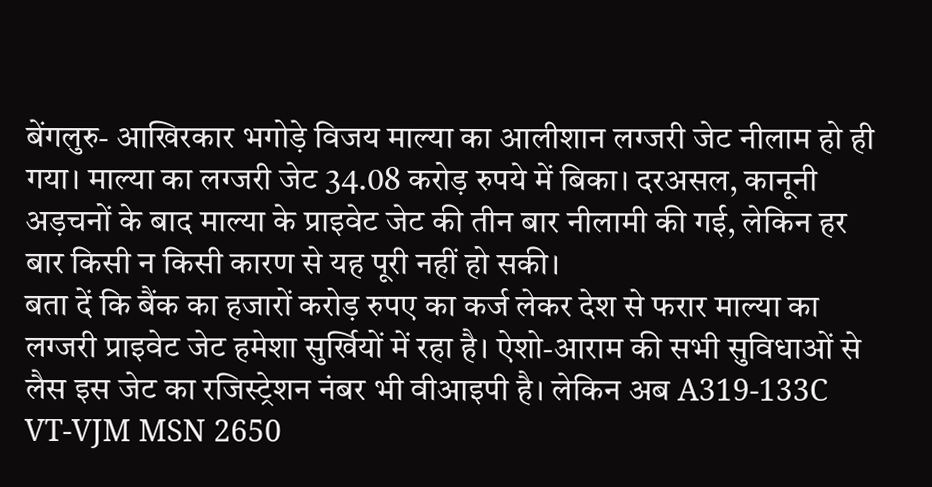बेंगलुरु- आखिरकार भगोड़े विजय माल्या का आलीशान लग्जरी जेट नीलाम हो ही गया। माल्या का लग्जरी जेट 34.08 करोड़ रुपये में बिका। दरअसल, कानूनी अड़चनों के बाद माल्या के प्राइवेट जेट की तीन बार नीलामी की गई, लेकिन हर बार किसी न किसी कारण से यह पूरी नहीं हो सकी।
बता दें कि बैंक का हजारों करोड़ रुपए का कर्ज लेकर देश से फरार माल्या का लग्जरी प्राइवेट जेट हमेशा सुर्खियों में रहा है। ऐशो-आराम की सभी सुविधाओं से लैस इस जेट का रजिस्ट्रेशन नंबर भी वीआइपी है। लेकिन अब A319-133C VT-VJM MSN 2650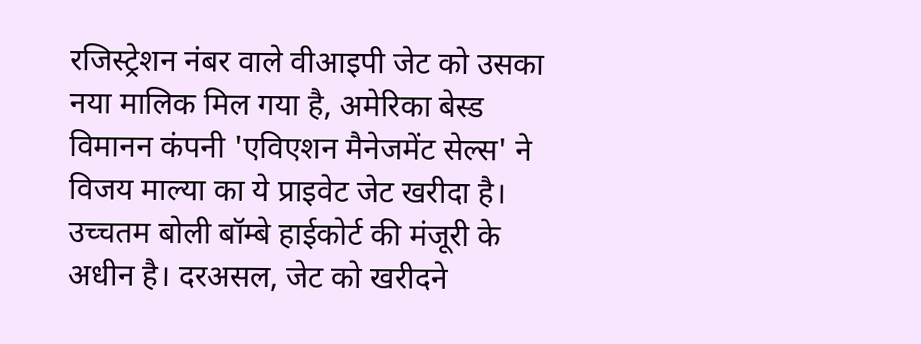रजिस्ट्रेशन नंबर वाले वीआइपी जेट को उसका नया मालिक मिल गया है, अमेरिका बेस्ड विमानन कंपनी 'एविएशन मैनेजमेंट सेल्स' ने विजय माल्या का ये प्राइवेट जेट खरीदा है। उच्चतम बोली बॉम्बे हाईकोर्ट की मंजूरी के अधीन है। दरअसल, जेट को खरीदने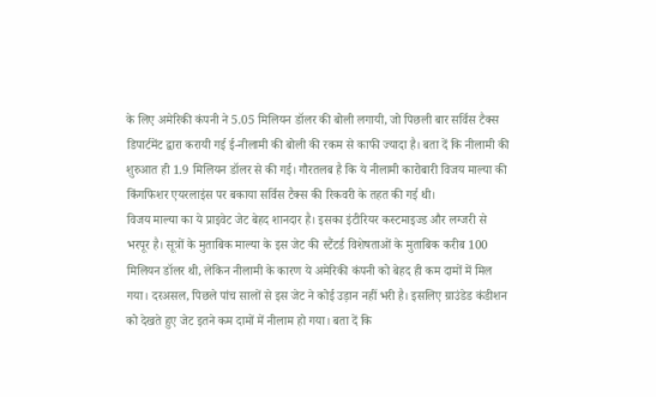के लिए अमेरिकी कंपनी ने 5.05 मिलियन डॉलर की बोली लगायी, जो पिछली बार सर्विस टैक्स डिपार्टमेंट द्वारा करायी गई ई-नीलामी की बोली की रकम से काफी ज्यादा है। बता दें कि नीलामी की शुरुआत ही 1.9 मिलियन डॉलर से की गई। गौरतलब है कि ये नीलामी कारोबारी विजय माल्या की किंगफिशर एयरलाइंस पर बकाया सर्विस टैक्स की रिकवरी के तहत की गई थी।
विजय माल्या का ये प्राइवेट जेट बेहद शानदार है। इसका इंटीरियर कस्टमाइज्ड और लग्जरी से भरपूर है। सूत्रों के मुताबिक माल्या के इस जेट की स्टैंटर्ड विशेषताओं के मुताबिक करीब 100 मिलियन डॉलर थी, लेकिन नीलामी के कारण ये अमेरिकी कंपनी को बेहद ही कम दामों में मिल गया। दरअसल, पिछले पांच सालों से इस जेट ने कोई उड़ान नहीं भरी है। इसलिए ग्राउंडेड कंडीशन को देखते हुए जेट इतने कम दामों में नीलाम हो गया। बता दें कि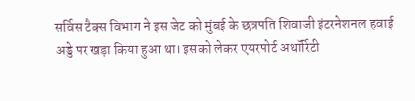सर्विस टैक्स विभाग ने इस जेट को मुंबई के छत्रपति शिवाजी इंटरनेशनल हवाई अड्डे पर खड़ा किया हुआ था। इसको लेकर एयरपोर्ट अथॉर्रिटी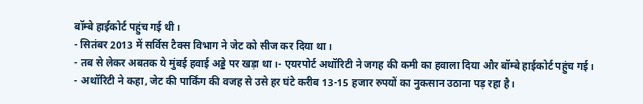बॉम्बे हाईकोर्ट पहुंच गई थी।
- सितंबर 2013 में सर्विस टैक्स विभाग ने जेट को सीज कर दिया था।
- तब से लेकर अबतक ये मुंबई हवाई अड्डे पर खड़ा था।- एयरपोर्ट अथॉरिटी ने जगह की कमी का हवाला दिया और बॉम्बे हाईकोर्ट पहुंच गई।
- अथॉरिटी ने कहा, जेट की पार्किंग की वजह से उसे हर घंटे करीब 13-15 हजार रुपयों का नुकसान उठाना पड़ रहा है।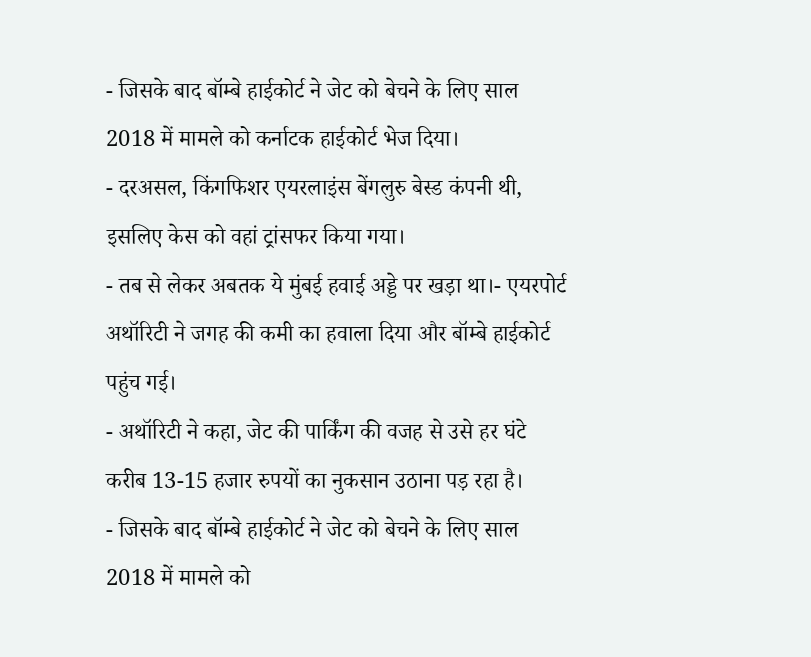- जिसके बाद बॉम्बे हाईकोर्ट ने जेट को बेचने के लिए साल 2018 में मामले को कर्नाटक हाईकोर्ट भेज दिया।
- दरअसल, किंगफिशर एयरलाइंस बेंगलुरु बेस्ड कंपनी थी, इसलिए केस को वहां ट्रांसफर किया गया।
- तब से लेकर अबतक ये मुंबई हवाई अड्डे पर खड़ा था।- एयरपोर्ट अथॉरिटी ने जगह की कमी का हवाला दिया और बॉम्बे हाईकोर्ट पहुंच गई।
- अथॉरिटी ने कहा, जेट की पार्किंग की वजह से उसे हर घंटे करीब 13-15 हजार रुपयों का नुकसान उठाना पड़ रहा है।
- जिसके बाद बॉम्बे हाईकोर्ट ने जेट को बेचने के लिए साल 2018 में मामले को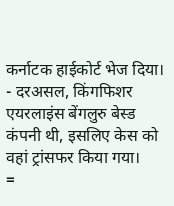कर्नाटक हाईकोर्ट भेज दिया।
- दरअसल, किंगफिशर एयरलाइंस बेंगलुरु बेस्ड कंपनी थी, इसलिए केस को वहां ट्रांसफर किया गया।
=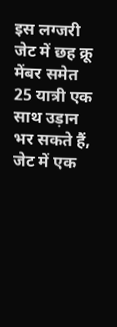इस लग्जरी जेट में छह क्रू मेंबर समेत 25 यात्री एक साथ उड़ान भर सकते हैं, जेट में एक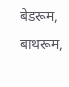बेडरूम, बाथरूम,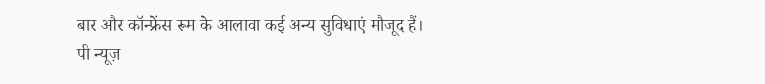बार और कॉन्फ्रेंस रूम के आलावा कई अन्य सुविधाएं मौजूद हैं।
पी न्यूज़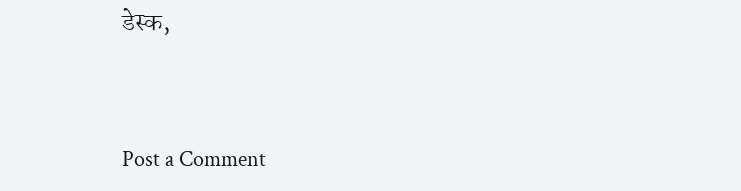डेस्क,


Post a Comment